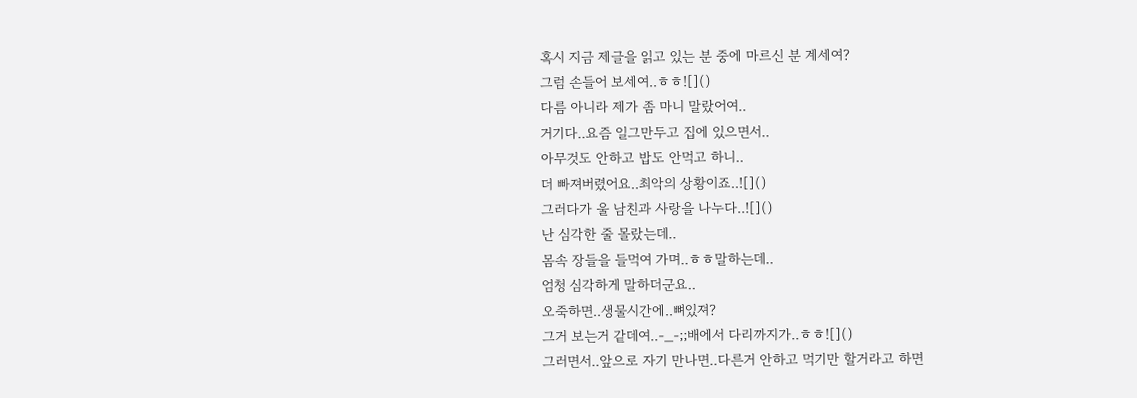혹시 지금 제글을 읽고 있는 분 중에 마르신 분 계세여?
그럼 손들어 보세여..ㅎㅎ![]()
다름 아니라 제가 좀 마니 말랐어여..
거기다..요즘 일그만두고 집에 있으면서..
아무것도 안하고 밥도 안먹고 하니..
더 빠져버렸어요..최악의 상황이죠..![]()
그러다가 울 남친과 사랑을 나누다..![]()
난 심각한 줄 몰랐는데..
몸속 장들을 들먹여 가며..ㅎㅎ말하는데..
엄청 심각하게 말하더군요..
오죽하면..생물시간에..뼈있져?
그거 보는거 같데여..-_-;;배에서 다리까지가..ㅎㅎ![]()
그러면서..앞으로 자기 만나면..다른거 안하고 먹기만 할거라고 하면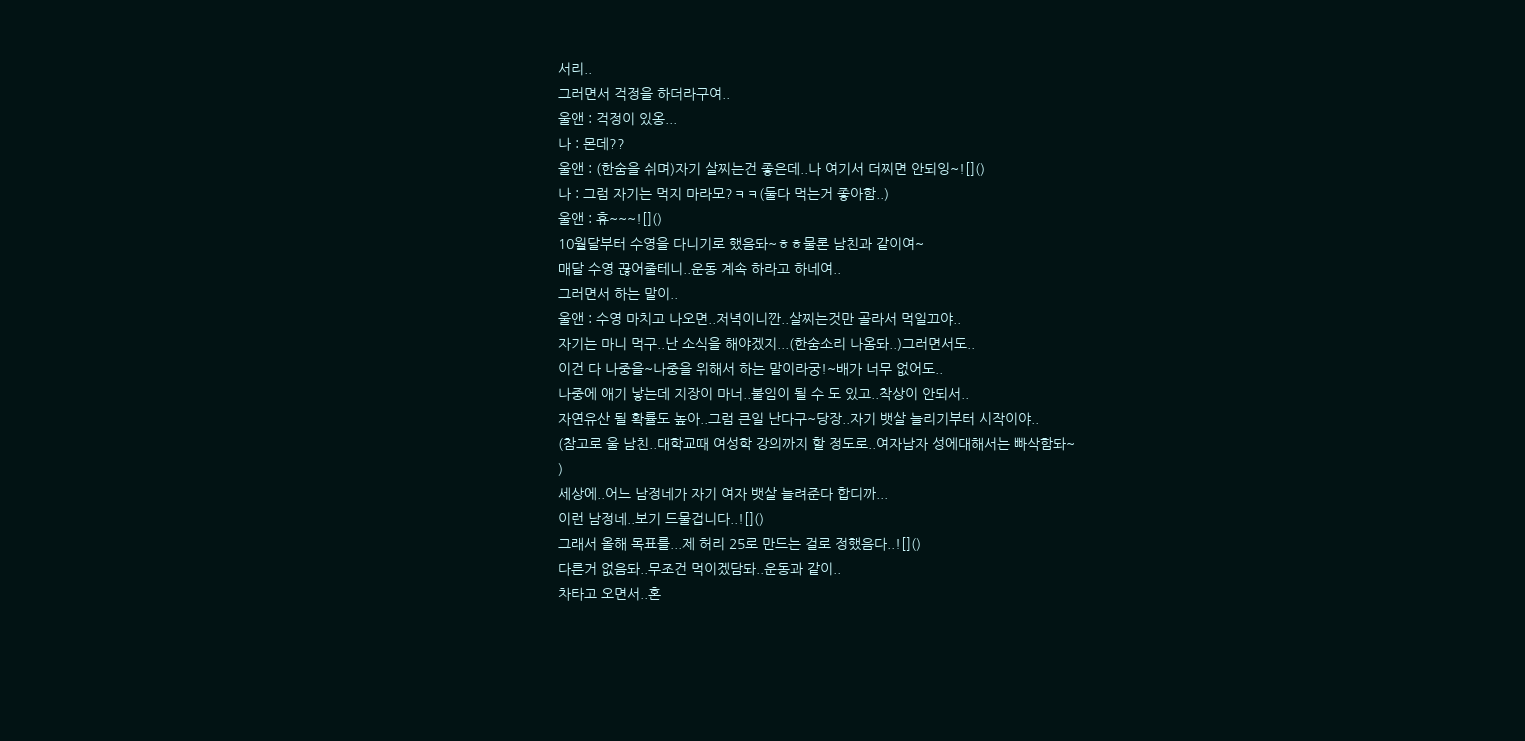서리..
그러면서 걱정을 하더라구여..
울앤 : 걱정이 있옹...
나 : 몬데??
울앤 : (한숨을 쉬며)자기 살찌는건 좋은데..나 여기서 더찌면 안되잉~![]()
나 : 그럼 자기는 먹지 마라모?ㅋㅋ(둘다 먹는거 좋아함..)
울앤 : 휴~~~![]()
10월달부터 수영을 다니기로 했음돠~ㅎㅎ물론 남친과 같이여~
매달 수영 끊어줄테니..운동 계속 하라고 하네여..
그러면서 하는 말이..
울앤 : 수영 마치고 나오면..저녁이니깐..살찌는것만 골라서 먹일끄야..
자기는 마니 먹구..난 소식을 해야겠지...(한숨소리 나옴돠..)그러면서도..
이건 다 나중을~나중을 위해서 하는 말이라궁!~배가 너무 없어도..
나중에 애기 낳는데 지장이 마너..불임이 될 수 도 있고..착상이 안되서..
자연유산 될 확률도 높아..그럼 큰일 난다구~당장..자기 뱃살 늘리기부터 시작이야..
(참고로 울 남친..대학교때 여성학 강의까지 할 정도로..여자남자 성에대해서는 빠삭함돠~
)
세상에..어느 남정네가 자기 여자 뱃살 늘려준다 합디까...
이런 남정네..보기 드물겁니다..![]()
그래서 올해 목표를...제 허리 25로 만드는 걸로 정했음다..![]()
다른거 없음돠..무조건 먹이겠담돠..운동과 같이..
차타고 오면서..혼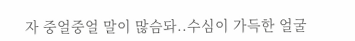자 중얼중얼 말이 많슴돠..수심이 가득한 얼굴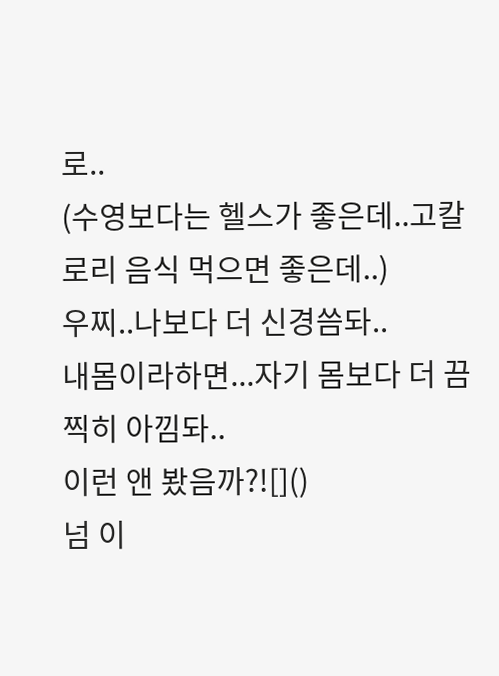로..
(수영보다는 헬스가 좋은데..고칼로리 음식 먹으면 좋은데..)
우찌..나보다 더 신경씀돠..
내몸이라하면...자기 몸보다 더 끔찍히 아낌돠..
이런 앤 봤음까?![]()
넘 이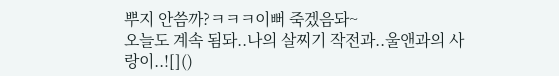뿌지 안씀까?ㅋㅋㅋ이뻐 죽겠음돠~
오늘도 계속 됨돠..나의 살찌기 작전과..울앤과의 사랑이..![]()